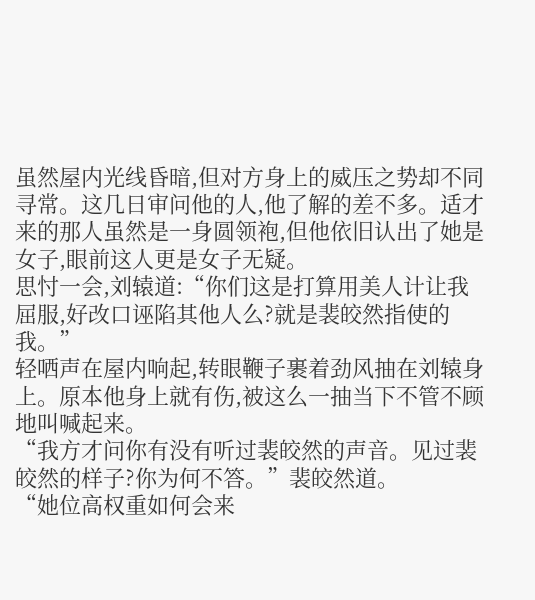虽然屋内光线昏暗,但对方身上的威压之势却不同寻常。这几日审问他的人,他了解的差不多。适才来的那人虽然是一身圆领袍,但他依旧认出了她是女子,眼前这人更是女子无疑。
思忖一会,刘辕道:“你们这是打算用美人计让我屈服,好改口诬陷其他人么?就是裴皎然指使的我。”
轻哂声在屋内响起,转眼鞭子裹着劲风抽在刘辕身上。原本他身上就有伤,被这么一抽当下不管不顾地叫喊起来。
“我方才问你有没有听过裴皎然的声音。见过裴皎然的样子?你为何不答。”裴皎然道。
“她位高权重如何会来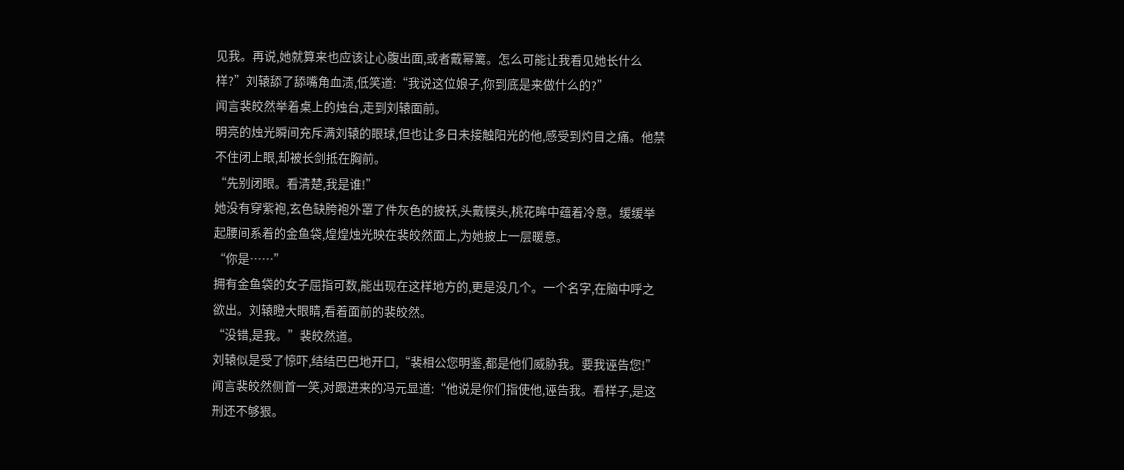见我。再说,她就算来也应该让心腹出面,或者戴幂篱。怎么可能让我看见她长什么样?”刘辕舔了舔嘴角血渍,低笑道:“我说这位娘子,你到底是来做什么的?”
闻言裴皎然举着桌上的烛台,走到刘辕面前。
明亮的烛光瞬间充斥满刘辕的眼球,但也让多日未接触阳光的他,感受到灼目之痛。他禁不住闭上眼,却被长剑抵在胸前。
“先别闭眼。看清楚,我是谁!”
她没有穿紫袍,玄色缺胯袍外罩了件灰色的披袄,头戴幞头,桃花眸中蕴着冷意。缓缓举起腰间系着的金鱼袋,煌煌烛光映在裴皎然面上,为她披上一层暖意。
“你是……”
拥有金鱼袋的女子屈指可数,能出现在这样地方的,更是没几个。一个名字,在脑中呼之欲出。刘辕瞪大眼睛,看着面前的裴皎然。
“没错,是我。”裴皎然道。
刘辕似是受了惊吓,结结巴巴地开口,“裴相公您明鉴,都是他们威胁我。要我诬告您!”
闻言裴皎然侧首一笑,对跟进来的冯元显道:“他说是你们指使他,诬告我。看样子,是这刑还不够狠。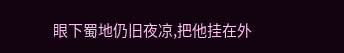眼下蜀地仍旧夜凉,把他挂在外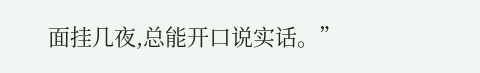面挂几夜,总能开口说实话。”